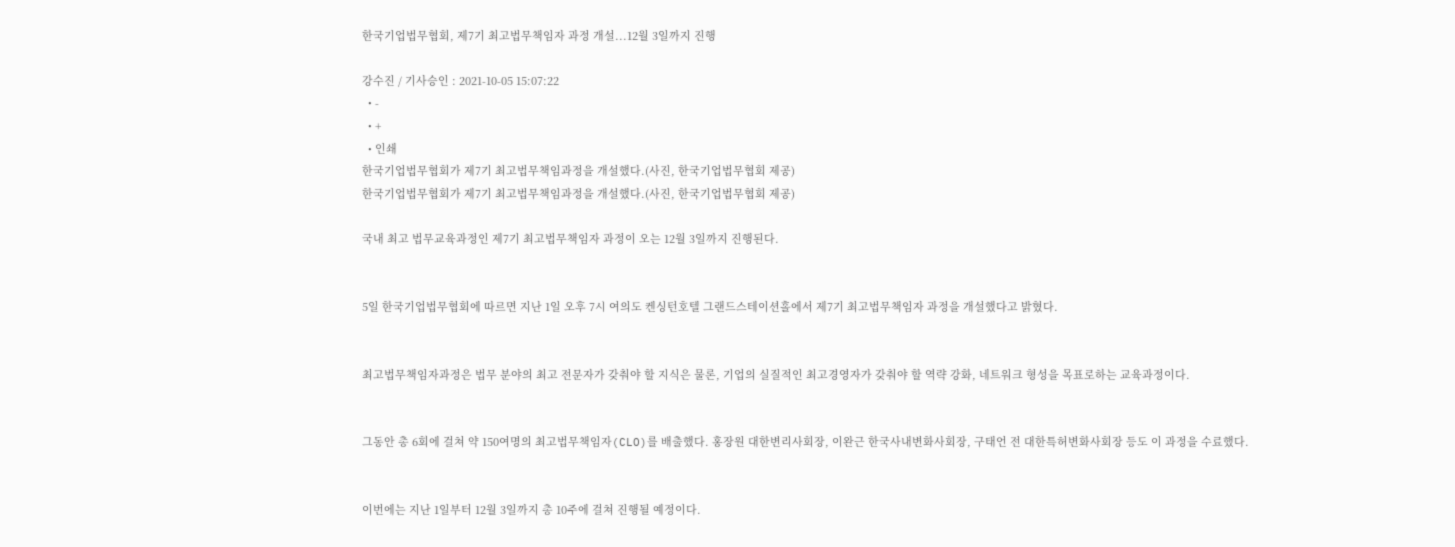한국기업법무협회, 제7기 최고법무책임자 과정 개설...12월 3일까지 진행

강수진 / 기사승인 : 2021-10-05 15:07:22
  • -
  • +
  • 인쇄
한국기업법무협회가 제7기 최고법무책임과정을 개설했다.(사진, 한국기업법무협회 제공)
한국기업법무협회가 제7기 최고법무책임과정을 개설했다.(사진, 한국기업법무협회 제공)

국내 최고 법무교육과정인 제7기 최고법무책임자 과정이 오는 12월 3일까지 진행된다.


5일 한국기업법무협회에 따르면 지난 1일 오후 7시 여의도 켄싱턴호텔 그랜드스테이션홀에서 제7기 최고법무책임자 과정을 개설했다고 밝혔다.


최고법무책임자과정은 법무 분야의 최고 전문자가 갖춰야 할 지식은 물론, 기업의 실질적인 최고경영자가 갖춰야 할 역략 강화, 네트워크 형성을 목표로하는 교육과정이다.


그동안 총 6회에 걸쳐 약 150여명의 최고법무책임자(CLO)를 배출했다. 홍장원 대한변리사회장, 이완근 한국사내변화사회장, 구태언 전 대한특허변화사회장 등도 이 과정을 수료했다.


이번에는 지난 1일부터 12월 3일까지 총 10주에 걸쳐 진행될 예정이다.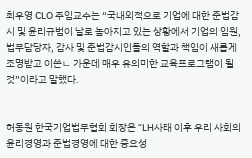최우영 CLO 주임교수는 “국내외적으로 기업에 대한 준법감시 및 윤리규범이 날로 높아지고 있는 상황에서 기업의 임원, 법무담당자, 감사 및 준법감시인들의 역할과 책임이 새롭게 조명받고 이쓴ㄴ 가운데 매우 유의미한 교육프로그램이 될 것”이라고 말했다.


허동원 한국기업법무협회 회장은 “LH사태 이후 우리 사회의 윤리경영과 준법경영에 대한 중요성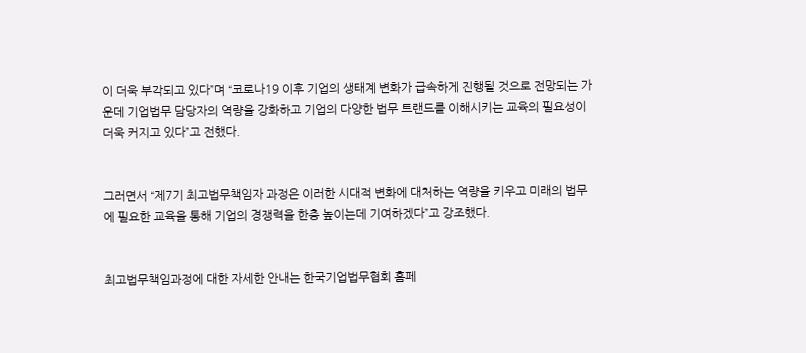이 더욱 부각되고 있다”며 “코로나19 이후 기업의 생태계 변화가 급속하게 진행될 것으로 전망되는 가운데 기업법무 담당자의 역량을 강화하고 기업의 다양한 법무 트랜드를 이해시키는 교육의 필요성이 더욱 커지고 있다”고 전했다.


그러면서 “제7기 최고법무책임자 과정은 이러한 시대적 변화에 대처하는 역량을 키우고 미래의 법무에 필요한 교육을 통해 기업의 경쟁력을 한층 높이는데 기여하겠다”고 강조했다.


최고법무책임과정에 대한 자세한 안내는 한국기업법무협회 홈페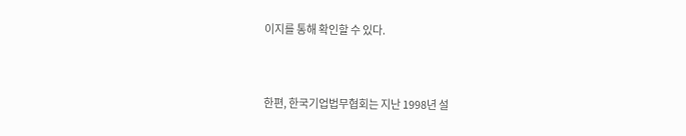이지를 통해 확인할 수 있다.


한편, 한국기업법무협회는 지난 1998년 설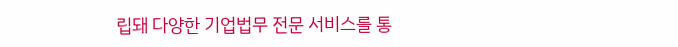립돼 다양한 기업법무 전문 서비스를 통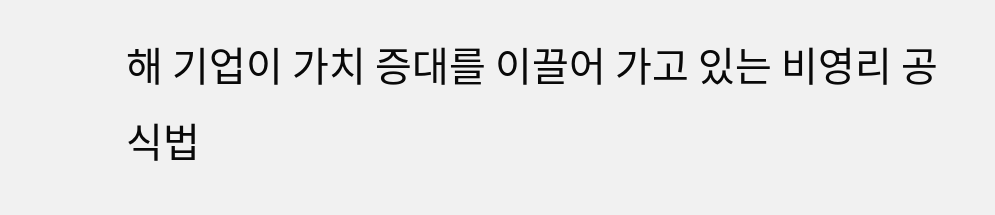해 기업이 가치 증대를 이끌어 가고 있는 비영리 공식법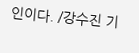인이다. /강수진 기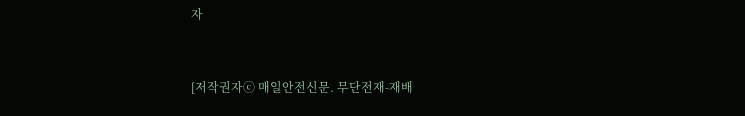자


[저작권자ⓒ 매일안전신문. 무단전재-재배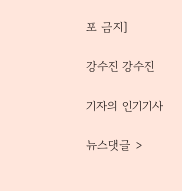포 금지]

강수진 강수진

기자의 인기기사

뉴스댓글 >